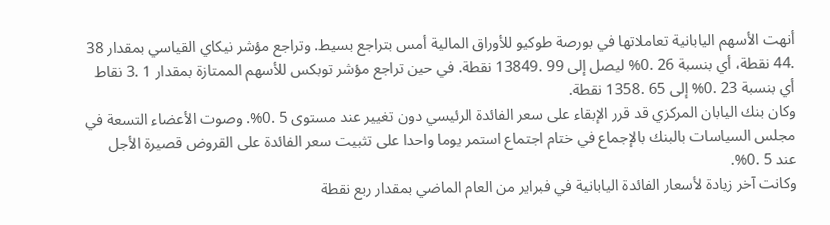أنهت الأسهم اليابانية تعاملاتها في بورصة طوكيو للأوراق المالية أمس بتراجع بسيط. وتراجع مؤشر نيكاي القياسي بمقدار 38 .44 نقطة، أي بنسبة 26 .0% ليصل إلى 99 .13849 نقطة. في حين تراجع مؤشر توبكس للأسهم الممتازة بمقدار 1 .3 نقاط أي بنسبة 23 .0% إلى 65 .1358 نقطة.
وكان بنك اليابان المركزي قد قرر الإبقاء على سعر الفائدة الرئيسي دون تغيير عند مستوى 5 .0%. وصوت الأعضاء التسعة في مجلس السياسات بالبنك بالإجماع في ختام اجتماع استمر يوما واحدا على تثبيت سعر الفائدة على القروض قصيرة الأجل عند 5 .0%.
وكانت آخر زيادة لأسعار الفائدة اليابانية في فبراير من العام الماضي بمقدار ربع نقطة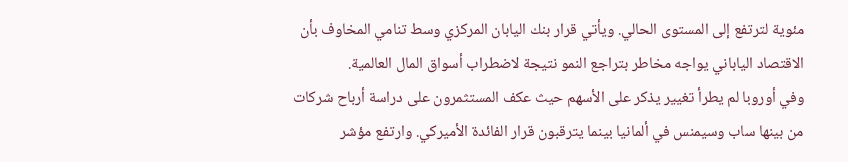مئوية لترتفع إلى المستوى الحالي. ويأتي قرار بنك اليابان المركزي وسط تنامي المخاوف بأن الاقتصاد الياباني يواجه مخاطر بتراجع النمو نتيجة لاضطراب أسواق المال العالمية.
وفي أوروبا لم يطرأ تغيير يذكر على الأسهم حيث عكف المستثمرون على دراسة أرباح شركات من بينها ساب وسيمنس في ألمانيا بينما يترقبون قرار الفائدة الأميركي. وارتفع مؤشر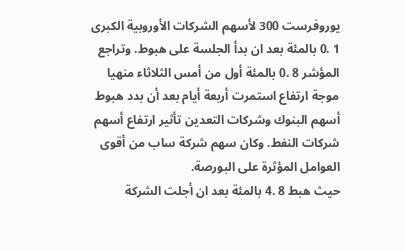يوروفرست 300 لأسهم الشركات الأوروبية الكبرى 1 .0 بالمئة بعد ان بدأ الجلسة على هبوط. وتراجع المؤشر 8 .0 بالمئة أول من أمس الثلاثاء منهيا موجة ارتفاع استمرت أربعة أيام بعد أن بدد هبوط أسهم البنوك وشركات التعدين تأثير ارتفاع أسهم شركات النفط. وكان سهم شركة ساب من أقوى العوامل المؤثرة على البورصة.
حيث هبط 8 .4 بالمئة بعد ان أجلت الشركة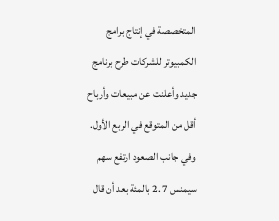المتخصصة في إنتاج برامج الكمبيوتر للشركات طرح برنامج جديد وأعلنت عن مبيعات وأرباح أقل من المتوقع في الربع الأول. وفي جانب الصعود ارتفع سهم سيمنس 7 .2 بالمئة بعد أن قال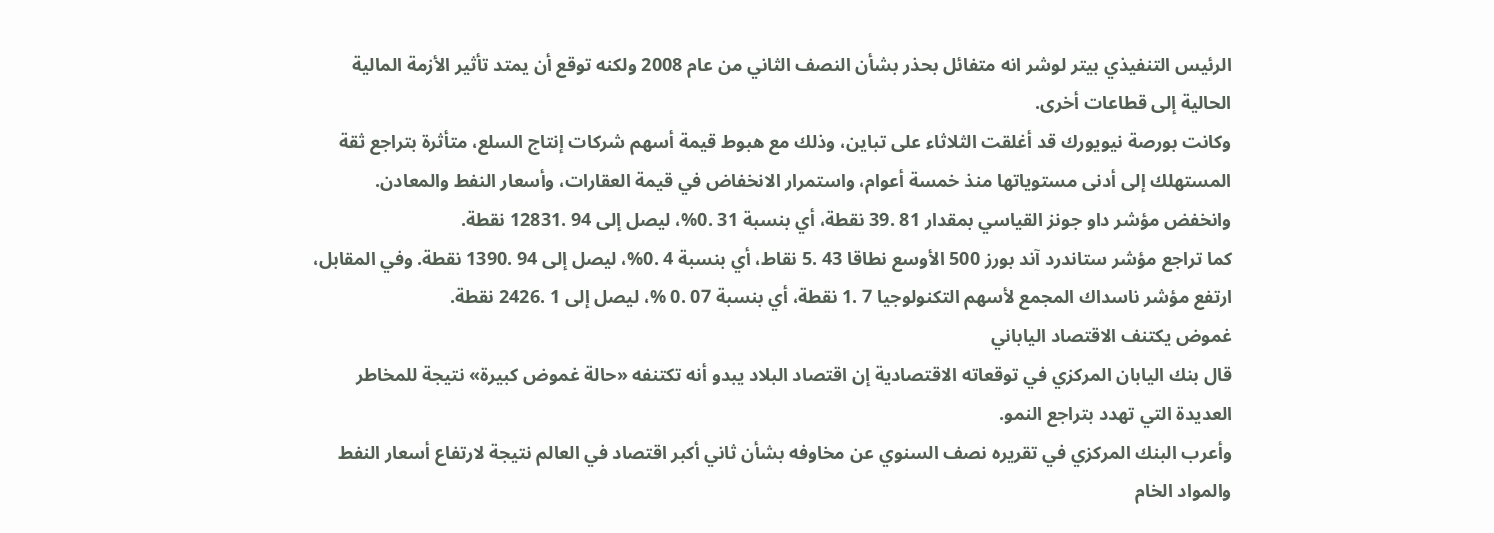الرئيس التنفيذي بيتر لوشر انه متفائل بحذر بشأن النصف الثاني من عام 2008 ولكنه توقع أن يمتد تأثير الأزمة المالية الحالية إلى قطاعات أخرى.
وكانت بورصة نيويورك قد أغلقت الثلاثاء على تباين، وذلك مع هبوط قيمة أسهم شركات إنتاج السلع، متأثرة بتراجع ثقة المستهلك إلى أدنى مستوياتها منذ خمسة أعوام، واستمرار الانخفاض في قيمة العقارات، وأسعار النفط والمعادن. وانخفض مؤشر داو جونز القياسي بمقدار 81 .39 نقطة، أي بنسبة 31 .0%، ليصل إلى 94 .12831 نقطة.
كما تراجع مؤشر ستاندرد آند بورز 500 الأوسع نطاقا 43 .5 نقاط، أي بنسبة 4 .0%، ليصل إلى 94 .1390 نقطة. وفي المقابل، ارتفع مؤشر ناسداك المجمع لأسهم التكنولوجيا 7 .1 نقطة، أي بنسبة 07 .0 %، ليصل إلى 1 .2426 نقطة.
غموض يكتنف الاقتصاد الياباني
قال بنك اليابان المركزي في توقعاته الاقتصادية إن اقتصاد البلاد يبدو أنه تكتنفه «حالة غموض كبيرة» نتيجة للمخاطر العديدة التي تهدد بتراجع النمو.
وأعرب البنك المركزي في تقريره نصف السنوي عن مخاوفه بشأن ثاني أكبر اقتصاد في العالم نتيجة لارتفاع أسعار النفط والمواد الخام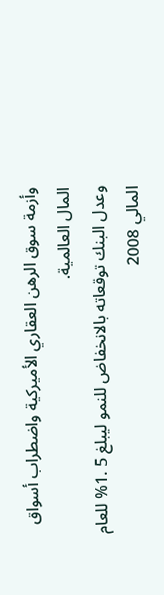وأزمة سوق الرهن العقاري الأميركية واضطراب أسواق المال العالمية.
وعدل البنك توقعاته بالانخفاض للنمو ليبلغ 5 .1% للعام المالي 2008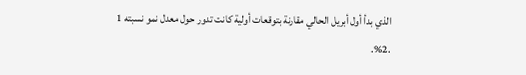الذي بدأ أول أبريل الحالي مقارنة بتوقعات أولية كانت تدور حول معدل نمو نسبته 1 .2%.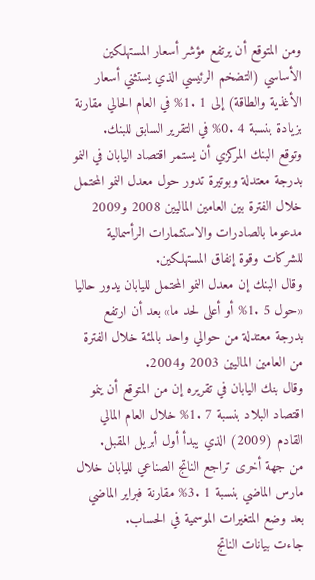ومن المتوقع أن يرتفع مؤشر أسعار المستهلكين الأساسي (التضخم الرئيسي الذي يستثني أسعار الأغذية والطاقة) إلى 1 .1% في العام الحالي مقارنة بزيادة بنسبة 4 .0% في التقرير السابق للبنك.
وتوقع البنك المركزي أن يستمر اقتصاد اليابان في النمو بدرجة معتدلة وبوتيرة تدور حول معدل النمو المحتمل خلال الفترة بين العامين الماليين 2008 و2009 مدعوما بالصادرات والاستثمارات الرأسمالية للشركات وقوة إنفاق المستهلكين.
وقال البنك إن معدل النمو المحتمل لليابان يدور حاليا «حول 5 .1% أو أعلى لحد ما» بعد أن ارتفع بدرجة معتدلة من حوالي واحد بالمئة خلال الفترة من العامين الماليين 2003 و2004.
وقال بنك اليابان في تقريره إن من المتوقع أن ينمو اقتصاد البلاد بنسبة 7 .1% خلال العام المالي القادم (2009) الذي يبدأ أول أبريل المقبل.
من جهة أخرى تراجع الناتج الصناعي لليابان خلال مارس الماضي بنسبة 1 .3% مقارنة فبراير الماضي بعد وضع المتغيرات الموسمية في الحساب.
جاءت بيانات الناتج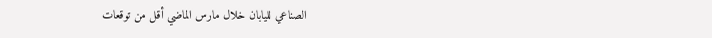الصناعي لليابان خلال مارس الماضي أقل من توقعات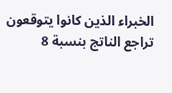الخبراء الذين كانوا يتوقعون تراجع الناتج بنسبة 8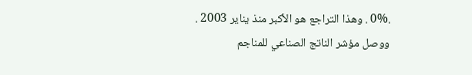.0% . وهذا التراجع هو الأكبر منذ يناير 2003 . ووصل مؤشر الناتج الصناعي للمناجم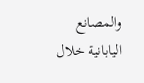والمصانع اليابانية خلال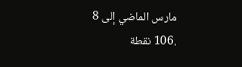مارس الماضي إلى 8 .106 نقطة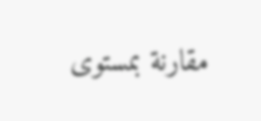مقارنة بمستوى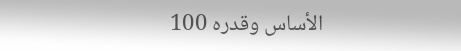الأساس وقدره 100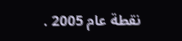نقطة عام 2005 .